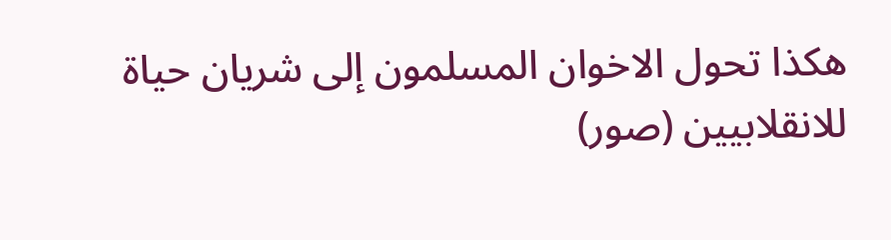هكذا تحول الاخوان المسلمون إلى شريان حياة للانقلابيين (صور)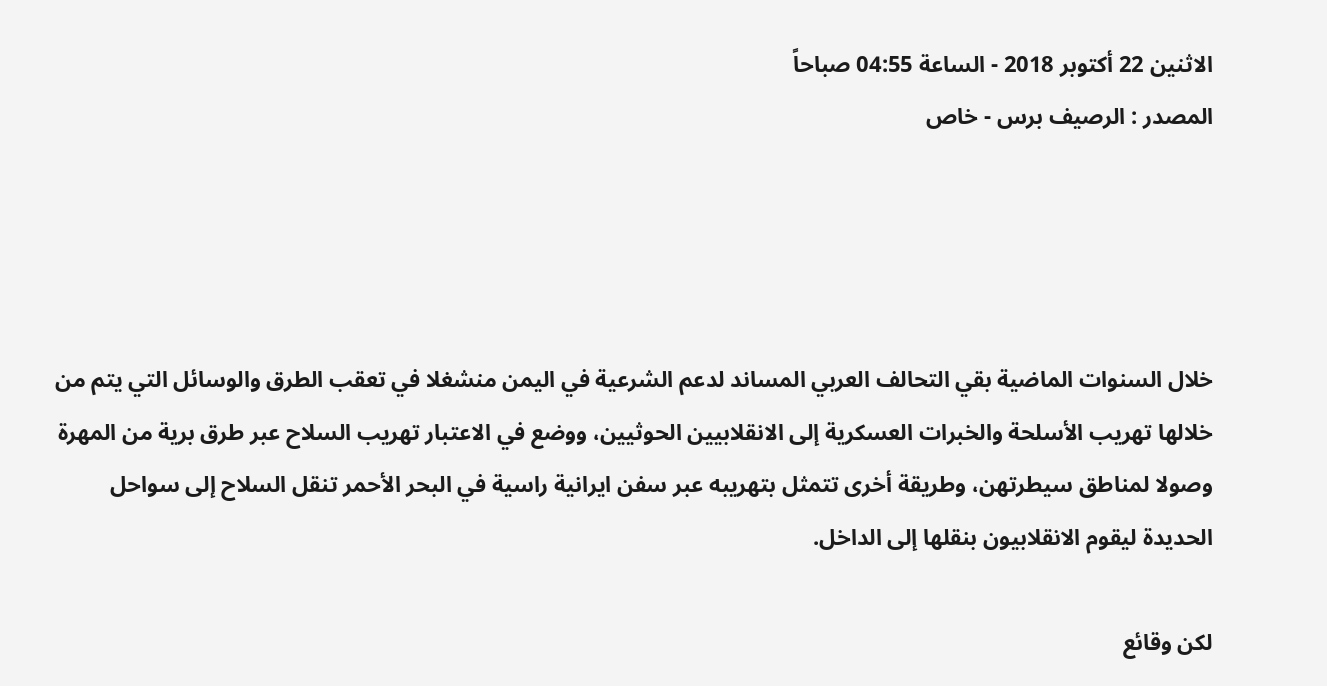الاثنين 22 أكتوبر 2018 - الساعة 04:55 صباحاً
المصدر : الرصيف برس - خاص




خلال السنوات الماضية بقي التحالف العربي المساند لدعم الشرعية في اليمن منشغلا في تعقب الطرق والوسائل التي يتم من خلالها تهريب الأسلحة والخبرات العسكرية إلى الانقلابيين الحوثيين، ووضع في الاعتبار تهريب السلاح عبر طرق برية من المهرة وصولا لمناطق سيطرتهن، وطريقة أخرى تتمثل بتهريبه عبر سفن ايرانية راسية في البحر الأحمر تنقل السلاح إلى سواحل الحديدة ليقوم الانقلابيون بنقلها إلى الداخل.

لكن وقائع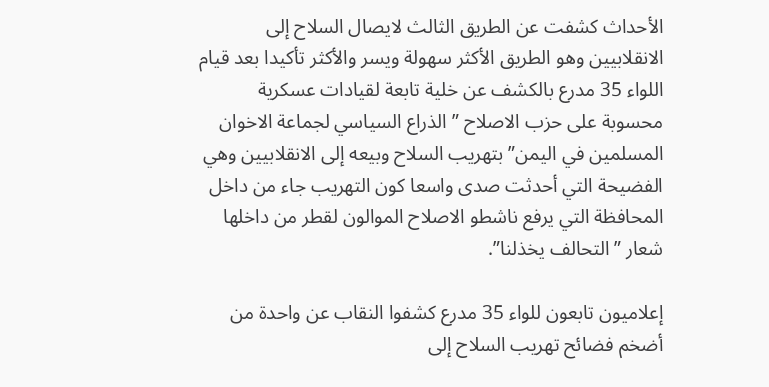الأحداث كشفت عن الطريق الثالث لايصال السلاح إلى الانقلابيين وهو الطريق الأكثر سهولة ويسر والأكثر تأكيدا بعد قيام اللواء 35 مدرع بالكشف عن خلية تابعة لقيادات عسكرية محسوبة على حزب الاصلاح ”الذراع السياسي لجماعة الاخوان المسلمين في اليمن” بتهريب السلاح وبيعه إلى الانقلابيين وهي الفضيحة التي أحدثت صدى واسعا كون التهريب جاء من داخل المحافظة التي يرفع ناشطو الاصلاح الموالون لقطر من داخلها شعار ”التحالف يخذلنا”.

إعلاميون تابعون للواء 35 مدرع كشفوا النقاب عن واحدة من أضخم فضائح تهريب السلاح إلى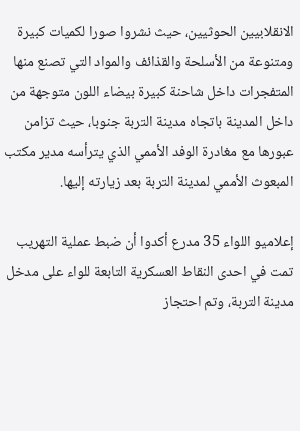الانقلابيين الحوثيين، حيث نشروا صورا لكميات كبيرة ومتنوعة من الأسلحة والقذائف والمواد التي تصنع منها المتفجرات داخل شاحنة كبيرة بيضاء اللون متوجهة من داخل المدينة باتجاه مدينة التربة جنوبا، حيث تزامن عبورها مع مغادرة الوفد الأممي الذي يترأسه مدير مكتب المبعوث الأممي لمدينة التربة بعد زيارته إليها.

إعلاميو اللواء 35 مدرع أكدوا أن ضبط عملية التهريب تمت في احدى النقاط العسكرية التابعة للواء على مدخل مدينة التربة، وتم احتجاز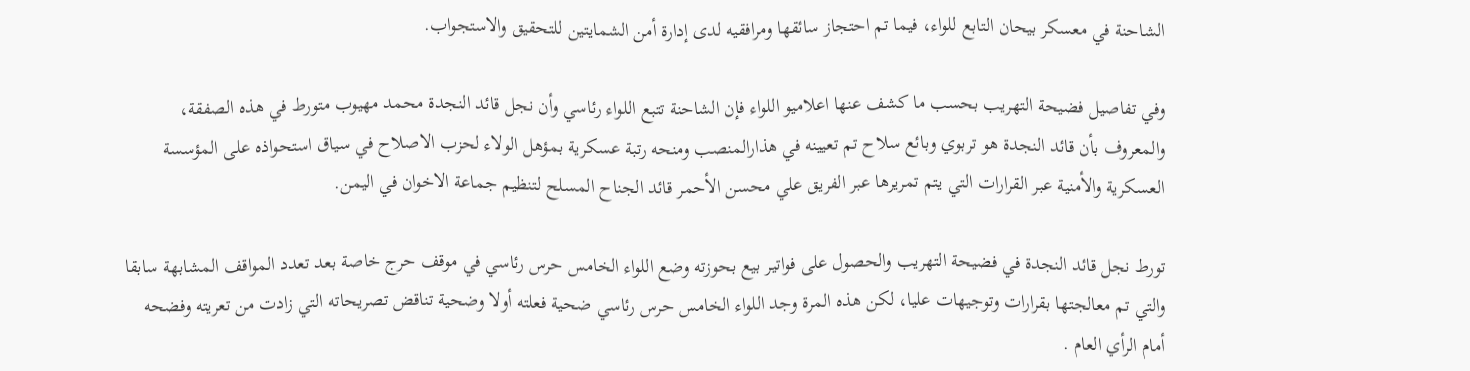الشاحنة في معسكر بيحان التابع للواء، فيما تم احتجاز سائقها ومرافقيه لدى إدارة أمن الشمايتين للتحقيق والاستجواب.

وفي تفاصيل فضيحة التهريب بحسب ما كشف عنها اعلاميو اللواء فإن الشاحنة تتبع اللواء رئاسي وأن نجل قائد النجدة محمد مهيوب متورط في هذه الصفقة، والمعروف بأن قائد النجدة هو تربوي وبائع سلاح تم تعيينه في هذارالمنصب ومنحه رتبة عسكرية بمؤهل الولاء لحزب الاصلاح في سياق استحواذه على المؤسسة العسكرية والأمنية عبر القرارات التي يتم تمريرها عبر الفريق علي محسن الأحمر قائد الجناح المسلح لتنظيم جماعة الاخوان في اليمن.

تورط نجل قائد النجدة في فضيحة التهريب والحصول على فواتير بيع بحوزته وضع اللواء الخامس حرس رئاسي في موقف حرج خاصة بعد تعدد المواقف المشابهة سابقا والتي تم معالجتها بقرارات وتوجيهات عليا، لكن هذه المرة وجد اللواء الخامس حرس رئاسي ضحية فعلته أولا وضحية تناقض تصريحاته التي زادت من تعريته وفضحه أمام الرأي العام .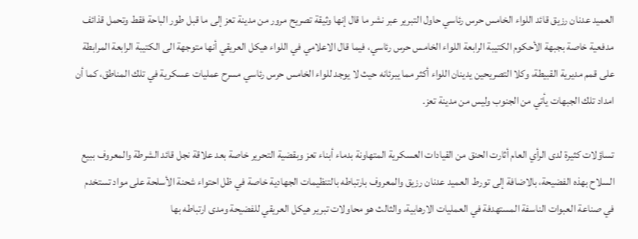العميد عدنان رزيق قائد اللواء الخامس حرس رئاسي حاول التبرير عبر نشر ما قال إنها وثيقة تصريح مرور من مدينة تعز إلى ما قبل طور الباحة فقط وتحمل قذائف مدفعية خاصة بجبهة الأحكوم الكتيبة الرابعة اللواء الخامس حرس رئاسي، فيما قال الاعلامي في اللواء هيكل العريقي أنها متوجهة الى الكتيبة الرابعة المرابطة على قمم مديرية القبيطة، وكلا التصريحين يدينان اللواء أكثر مما يبرئانه حيث لا يوجد للواء الخامس حرس رئاسي مسرح عمليات عسكرية في تلك المناطق، كما أن امداد تلك الجبهات يأتي من الجنوب وليس من مدينة تعز.

تساؤلات كثيرة لدى الرأي العام أثارت الحنق من القيادات العسكرية المتهاونة بدماء أبناء تعز وبقضية التحرير خاصة بعد علاقة نجل قائد الشرطة والمعروف ببيع السلاح بهذه الفضيحة، بالاضافة إلى تورط العميد عدنان رزيق والمعروف بارتباطه بالتنظيمات الجهادية خاصة في ظل احتواء شحنة الأسلحة على مواد تستخدم في صناعة العبوات الناسفة المستهدفة في العمليات الارهابية، والثالث هو محاولات تبرير هيكل العريقي للفضيحة ومدى ارتباطه بها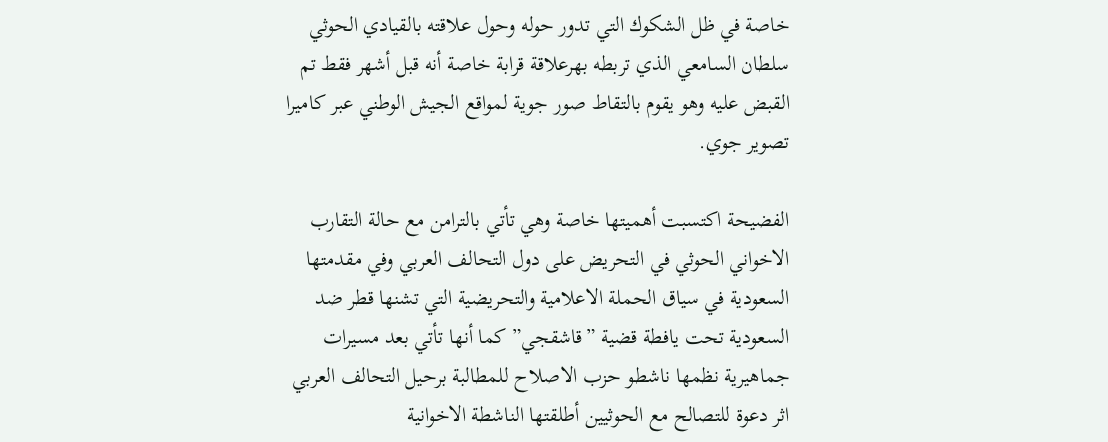خاصة في ظل الشكوك التي تدور حوله وحول علاقته بالقيادي الحوثي سلطان السامعي الذي تربطه بهرعلاقة قرابة خاصة أنه قبل أشهر فقط تم القبض عليه وهو يقوم بالتقاط صور جوية لمواقع الجيش الوطني عبر كاميرا تصوير جوي.

الفضيحة اكتسبت أهميتها خاصة وهي تأتي بالترامن مع حالة التقارب الاخواني الحوثي في التحريض على دول التحالف العربي وفي مقدمتها السعودية في سياق الحملة الاعلامية والتحريضية التي تشنها قطر ضد السعودية تحت يافطة قضية ”قاشقجي” كما أنها تأتي بعد مسيرات جماهيرية نظمها ناشطو حزب الاصلاح للمطالبة برحيل التحالف العربي اثر دعوة للتصالح مع الحوثيين أطلقتها الناشطة الاخوانية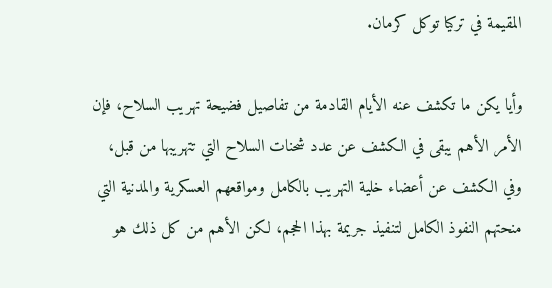المقيمة في تركيا توكل كرمان.

وأيا يكن ما تكشف عنه الأيام القادمة من تفاصيل فضيحة تهريب السلاح، فإن الأمر الأهم يبقى في الكشف عن عدد شحنات السلاح التي تتهريبها من قبل، وفي الكشف عن أعضاء خلية التهريب بالكامل ومواقعهم العسكرية والمدنية التي منحتهم النفوذ الكامل لتنفيذ جريمة بهذا الحجم، لكن الأهم من كل ذلك هو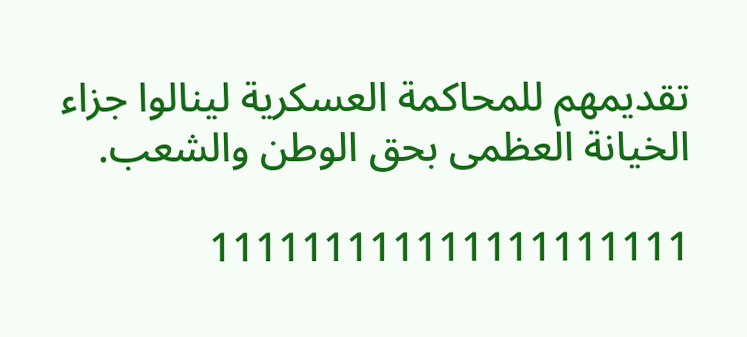تقديمهم للمحاكمة العسكرية لينالوا جزاء الخيانة العظمى بحق الوطن والشعب.

111111111111111111111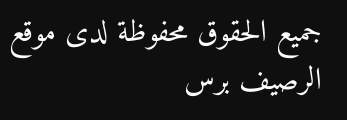جميع الحقوق محفوظة لدى موقع الرصيف برس